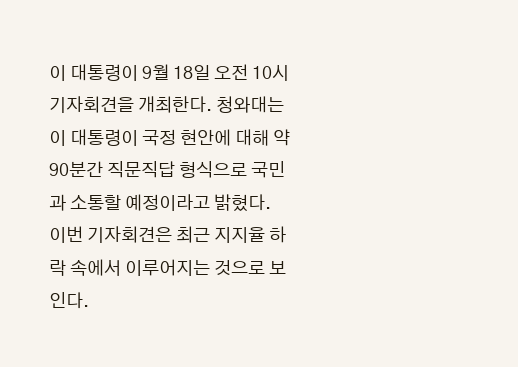이 대통령이 9월 18일 오전 10시 기자회견을 개최한다. 청와대는 이 대통령이 국정 현안에 대해 약 90분간 직문직답 형식으로 국민과 소통할 예정이라고 밝혔다.
이번 기자회견은 최근 지지율 하락 속에서 이루어지는 것으로 보인다.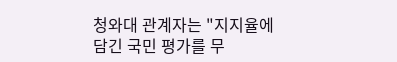청와대 관계자는 "지지율에 담긴 국민 평가를 무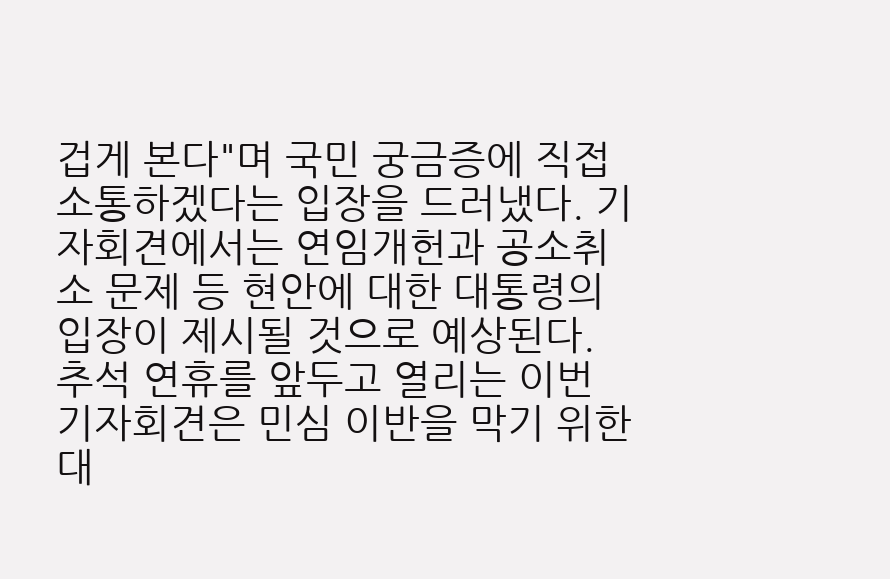겁게 본다"며 국민 궁금증에 직접 소통하겠다는 입장을 드러냈다. 기자회견에서는 연임개헌과 공소취소 문제 등 현안에 대한 대통령의 입장이 제시될 것으로 예상된다.
추석 연휴를 앞두고 열리는 이번 기자회견은 민심 이반을 막기 위한 대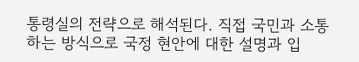통령실의 전략으로 해석된다. 직접 국민과 소통하는 방식으로 국정 현안에 대한 설명과 입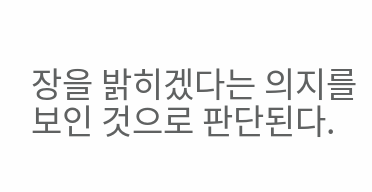장을 밝히겠다는 의지를 보인 것으로 판단된다.